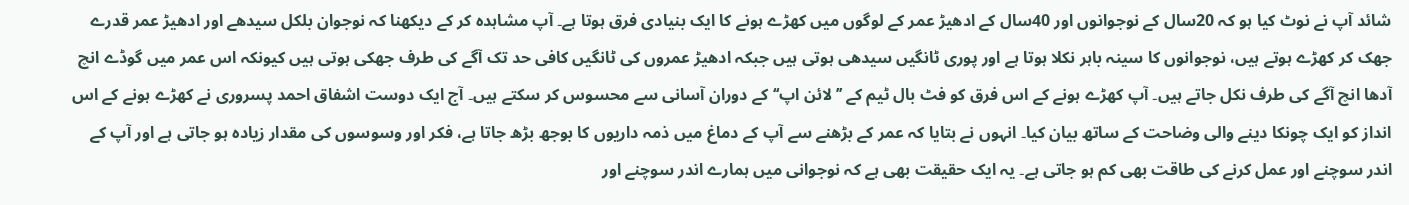شائد آپ نے نوٹ کیا ہو کہ 20سال کے نوجوانوں اور 40سال کے ادھیڑ عمر کے لوگوں میں کھڑے ہونے کا ایک بنیادی فرق ہوتا ہے۔ آپ مشاہدہ کر کے دیکھنا کہ نوجوان بلکل سیدھے اور ادھیڑ عمر قدرے جھک کر کھڑے ہوتے ہیں، نوجوانوں کا سینہ باہر نکلا ہوتا ہے اور پوری ٹانگیں سیدھی ہوتی ہیں جبکہ ادھیڑ عمروں کی ٹانگیں کافی حد تک آگے کی طرف جھکی ہوتی ہیں کیونکہ اس عمر میں گوڈے انچ آدھا انچ آگے کی طرف نکل جاتے ہیں۔ آپ کھڑے ہونے کے اس فرق کو فٹ بال ٹیم کے ’’لائن اپ‘‘کے دوران آسانی سے محسوس کر سکتے ہیں۔ آج ایک دوست اشفاق احمد پسروری نے کھڑے ہونے کے اس انداز کو ایک چونکا دینے والی وضاحت کے ساتھ بیان کیا۔ انہوں نے بتایا کہ عمر کے بڑھنے سے آپ کے دماغ میں ذمہ داریوں کا بوجھ بڑھ جاتا ہے، فکر اور وسوسوں کی مقدار زیادہ ہو جاتی ہے اور آپ کے اندر سوچنے اور عمل کرنے کی طاقت بھی کم ہو جاتی ہے۔ یہ ایک حقیقت بھی ہے کہ نوجوانی میں ہمارے اندر سوچنے اور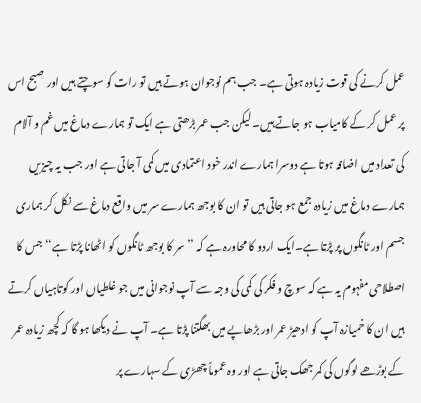عمل کرنے کی قوت زیادہ ہوتی ہے۔ جب ہم نوجوان ہوتے ہیں تو رات کو سوچتے ہیں اور صبح اس پر عمل کر کے کامیاب ہو جاتے ہیں۔ لیکن جب عمر بڑھتی ہے ایک تو ہمارے دماغ میں غم و آلام کی تعداد میں اضافہ ہوتا ہے دوسرا ہمارے اندر خود اعتمادی میں کمی آ جاتی ہے اور جب یہ چیزیں ہمارے دماغ میں زیادہ جمع ہو جاتی ہیں تو ان کا بوجھ ہمارے سر میں واقع دماغ سے نکل کر ہماری جسم اور ٹانگوں پر پڑتا ہے۔ایک اردو کا محاورہ ہے کہ ’’سر کا بوجھ ٹانگوں کو اٹھانا پڑتا ہے‘‘ جس کا اصطلاحی مفہوم یہ ہے کہ سوچ و فکر کی کمی کی وجہ سے آپ نوجوانی میں جو غلطیاں اور کوتاہیاں کرتے ہیں ان کا خمیازہ آپ کو ادھیڑ عمر اور بڑھاپے میں بھگتنا پڑتا ہے۔ آپ نے دیکھا ہو گا کہ کچھ زیادہ عمر کے بوڑھے لوگوں کی کمر جھک جاتی ہے اور وہ عموماً چھڑی کے سہارے پر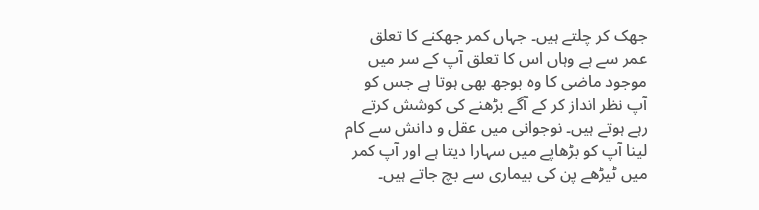جھک کر چلتے ہیں۔ جہاں کمر جھکنے کا تعلق عمر سے ہے وہاں اس کا تعلق آپ کے سر میں موجود ماضی کا وہ بوجھ بھی ہوتا ہے جس کو آپ نظر انداز کر کے آگے بڑھنے کی کوشش کرتے رہے ہوتے ہیں۔ نوجوانی میں عقل و دانش سے کام لینا آپ کو بڑھاپے میں سہارا دیتا ہے اور آپ کمر میں ٹیڑھے پن کی بیماری سے بچ جاتے ہیں۔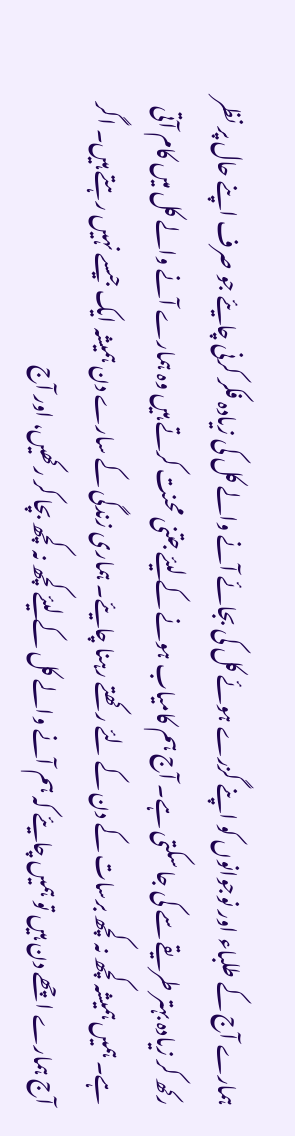ہمارے آج کے طلباء اور نوجوانوں کو اپنے گزرے ہوئے کل کی بجائے آنے والے کل کی زیادہ فکر کرنی چایئے جو صرف اپنے حال پر نظر رکھ کر زیادہ بہتر طریقے سے کی جا سکتی ہے۔ آج ہم کامیاب ہونے کے لیئے جتنی محنت کرتے ہیں وہ ہمارے آنے والے کل میں کام آتی ہے۔ ہمیں ہمیشہ کچھ نہ کچھ برسات کے دن کے لئے رکھتے رہنا چایئے۔ ہماری زندگی کے سارے دن ہمیشہ ایک جیسے نہیں رہتے ہیں۔ اگر آج ہمارے اچھے دن ہیں تو ہمیں چایئے کہ ہم آنے والے کل کے لیئے کچھ نہ کچھ بچا کر رکھیں، اور آج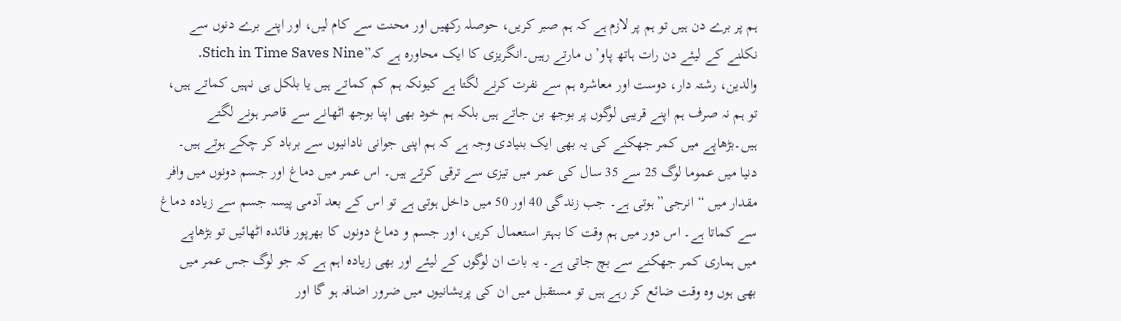ہم پر برے دن ہیں تو ہم پر لازم ہے کہ ہم صبر کریں، حوصلہ رکھیں اور محنت سے کام لیں، اور اپنے برے دنوں سے نکلنے کے لیئے دن رات ہاتھ پاو’ں مارتے رہیں۔انگریزی کا ایک محاورہ ہے کہ”Stich in Time Saves Nine.
والدین، رشتہ دار، دوست اور معاشرہ ہم سے نفرت کرنے لگتا ہے کیونکہ ہم کم کماتے ہیں یا بلکل ہی نہیں کماتے ہیں، تو ہم نہ صرف ہم اپنے قریبی لوگوں پر بوجھ بن جاتے ہیں بلکہ ہم خود بھی اپنا بوجھ اٹھانے سے قاصر ہونے لگتے ہیں۔بڑھاپے میں کمر جھکنے کی یہ بھی ایک بنیادی وجہ ہے کہ ہم اپنی جوانی نادانیوں سے برباد کر چکے ہوتے ہیں۔ دنیا میں عموما لوگ 25 سے 35 سال کی عمر میں تیزی سے ترقی کرتے ہیں۔ اس عمر میں دماغ اور جسم دونوں میں وافر مقدار میں “انرجی” ہوتی ہے۔ جب زندگی 40 اور 50 میں داخل ہوتی ہے تو اس کے بعد آدمی پیسہ جسم سے زیادہ دماغ سے کماتا ہے۔ اس دور میں ہم وقت کا بہتر استعمال کریں، اور جسم و دماغ دونوں کا بھرپور فائدہ اٹھائیں تو بڑھاپے میں ہماری کمر جھکنے سے بچ جاتی ہے۔ یہ بات ان لوگوں کے لیئے اور بھی زیادہ اہم ہے کہ جو لوگ جس عمر میں بھی ہوں وہ وقت ضائع کر رہے ہیں تو مستقبل میں ان کی پریشانیوں میں ضرور اضافہ ہو گا اور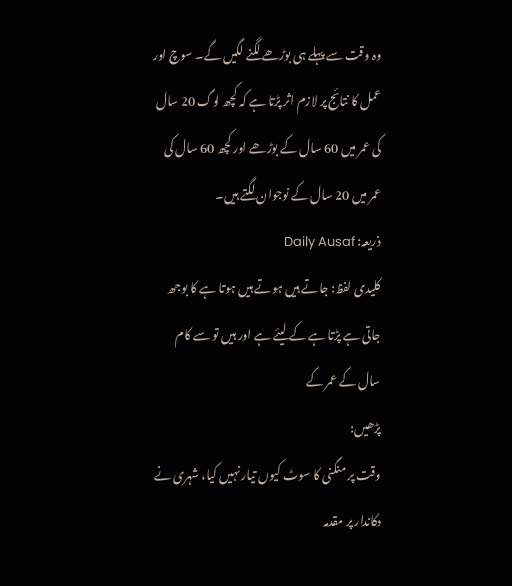وہ وقت سے پہلے ہی بوڑھے لگنے لگیں گے۔ سوچ اور عمل کا نتائج پر لازم اثر پڑتا ہے کہ کچھ لوگ 20 سال کی عمر میں 60 سال کے بوڑھے اور کچھ 60 سال کی عمر میں 20 سال کے نوجوان لگتے ہیں۔
ذریعہ: Daily Ausaf
کلیدی لفظ: جاتے ہیں ہوتے ہیں ہوتا ہے کا بوجھ جاتی ہے پڑتا ہے کے لیئے ہے اور ہیں تو سے کام سال کے عمر کے
پڑھیں:
وقت پر منگنی کا سوٹ کیوں تیار نہیں کیا، شہری نے دکاندار پر مقدمہ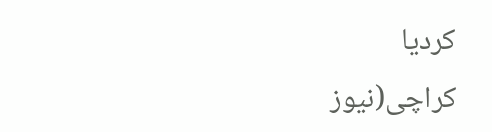کردیا
کراچی(نیوز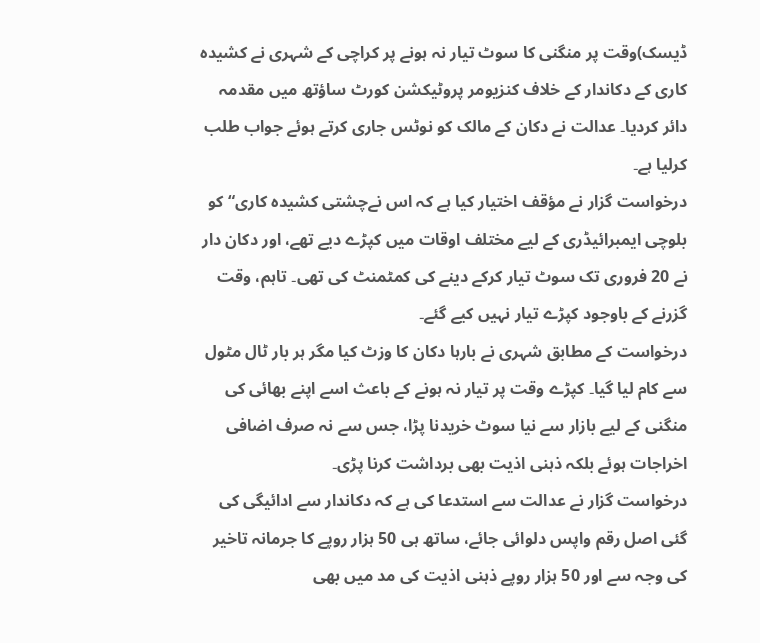ڈیسک)وقت پر منگنی کا سوٹ تیار نہ ہونے پر کراچی کے شہری نے کشیدہ کاری کے دکاندار کے خلاف کنزیومر پروٹیکشن کورٹ ساؤتھ میں مقدمہ دائر کردیا۔ عدالت نے دکان کے مالک کو نوٹس جاری کرتے ہوئے جواب طلب کرلیا ہے۔
درخواست گزار نے مؤقف اختیار کیا ہے کہ اس نےچشتی کشیدہ کاری“ کو بلوچی ایمبرائیڈری کے لیے مختلف اوقات میں کپڑے دیے تھے، اور دکان دار نے 20 فروری تک سوٹ تیار کرکے دینے کی کمٹمنٹ کی تھی۔ تاہم، وقت گزرنے کے باوجود کپڑے تیار نہیں کیے گئے۔
درخواست کے مطابق شہری نے بارہا دکان کا وزٹ کیا مگر ہر بار ٹال مٹول سے کام لیا گیا۔ کپڑے وقت پر تیار نہ ہونے کے باعث اسے اپنے بھائی کی منگنی کے لیے بازار سے نیا سوٹ خریدنا پڑا، جس سے نہ صرف اضافی اخراجات ہوئے بلکہ ذہنی اذیت بھی برداشت کرنا پڑی۔
درخواست گزار نے عدالت سے استدعا کی ہے کہ دکاندار سے ادائیگی کی گئی اصل رقم واپس دلوائی جائے، ساتھ ہی 50 ہزار روپے کا جرمانہ تاخیر کی وجہ سے اور 50 ہزار روپے ذہنی اذیت کی مد میں بھی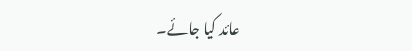عائد کیا جائے۔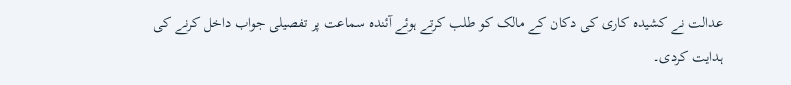عدالت نے کشیدہ کاری کی دکان کے مالک کو طلب کرتے ہوئے آئندہ سماعت پر تفصیلی جواب داخل کرنے کی ہدایت کردی۔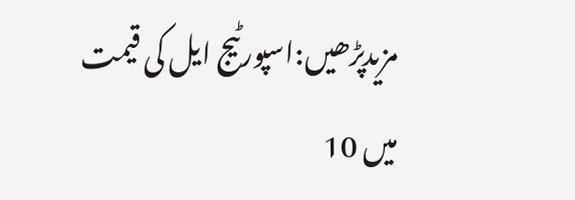مزیدپڑھیں:اسپورٹیج ایل کی قیمت میں 10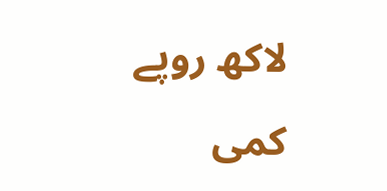لاکھ روپے کمی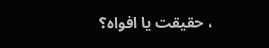، حقیقت یا افواہ؟